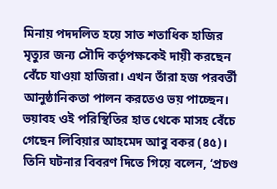মিনায় পদদলিত হয়ে সাত শতাধিক হাজির মৃত্যুর জন্য সৌদি কর্তৃপক্ষকেই দায়ী করছেন বেঁচে যাওয়া হাজিরা। এখন তাঁরা হজ পরবর্তী আনুষ্ঠানিকতা পালন করতেও ভয় পাচ্ছেন।
ভয়াবহ ওই পরিস্থিতির হাত থেকে মাসহ বেঁচে গেছেন লিবিয়ার আহমেদ আবু বকর (৪৫)। তিনি ঘটনার বিবরণ দিতে গিয়ে বলেন, ‘প্রচণ্ড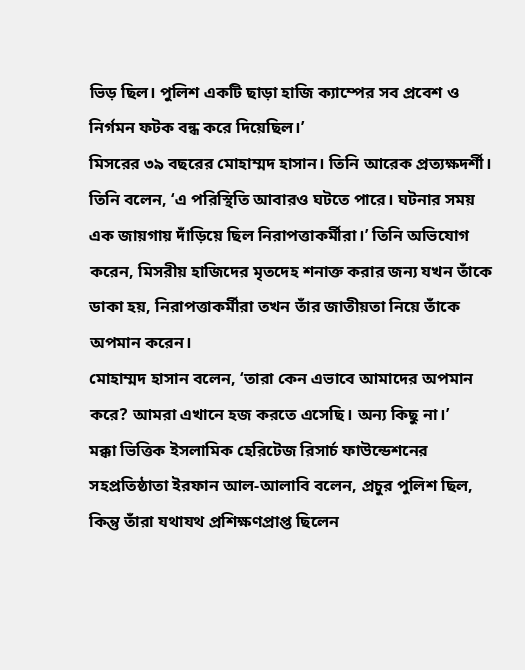ভিড় ছিল। পুলিশ একটি ছাড়া হাজি ক্যাম্পের সব প্রবেশ ও নির্গমন ফটক বন্ধ করে দিয়েছিল।’
মিসরের ৩৯ বছরের মোহাম্মদ হাসান। তিনি আরেক প্রত্যক্ষদর্শী। তিনি বলেন, ‘এ পরিস্থিতি আবারও ঘটতে পারে। ঘটনার সময় এক জায়গায় দাঁড়িয়ে ছিল নিরাপত্তাকর্মীরা।’ তিনি অভিযোগ করেন, মিসরীয় হাজিদের মৃতদেহ শনাক্ত করার জন্য যখন তাঁকে ডাকা হয়, নিরাপত্তাকর্মীরা তখন তাঁর জাতীয়তা নিয়ে তাঁকে অপমান করেন।
মোহাম্মদ হাসান বলেন, ‘তারা কেন এভাবে আমাদের অপমান করে? আমরা এখানে হজ করতে এসেছি। অন্য কিছু না।’
মক্কা ভিত্তিক ইসলামিক হেরিটেজ রিসার্চ ফাউন্ডেশনের সহপ্রতিষ্ঠাতা ইরফান আল-আলাবি বলেন, প্রচুর পুলিশ ছিল, কিন্তু তাঁরা যথাযথ প্রশিক্ষণপ্রাপ্ত ছিলেন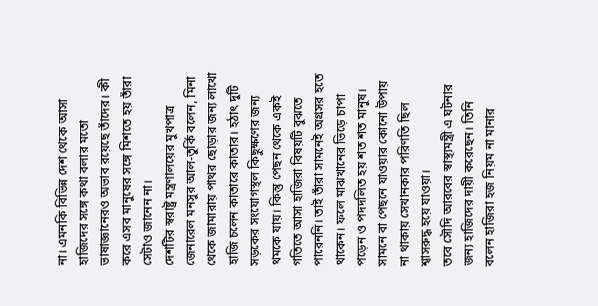না। এমনকি বিভিন্ন দেশ থেকে আসা হাজিদের সঙ্গে কথা বলার মতো ভাষাজ্ঞানেরও অভাব রয়েছে তাঁদের। কী করে এসব মানুষের সঙ্গে মিশতে হয় তাঁরা সেটাও জানেন না।
দেশটির স্বরাষ্ট্র মন্ত্রণালয়ের মুখপাত্র জেনারেল মনসুর আল-তুর্কি বলেন, মিনা থেকে জামারায় পাথর ছোড়ার জন্য লাখো হাজি চলেন কাতারে কাতার। হঠাৎ দুটি সড়কের সংযোগস্থল কিছুক্ষণের জন্য থমকে যায়। কিন্তু পেছন থেকে একই গতিতে আসা হাজিরা বিষয়টি বুঝতে পারেননি। তাই তাঁরা সামনেই অগ্রসর হতে থাকেন। ফলে মাঝখানের ভিড়ে চাপা পড়েন ও পদদলিত হয় শত শত মানুষ। সামনে বা পেছনে যাওয়ার কোনো উপায় না থাকায় সেখানকার পরিণতি ছিল শ্বাসরুদ্ধ হয়ে যাওয়া।
তবে সৌদি আরবের স্বাস্থ্যমন্ত্রী এ ঘটনার জন্য হাজিদের দায়ী করেছেন। তিনি বলেন হাজিরা হজ নিয়ম না মানার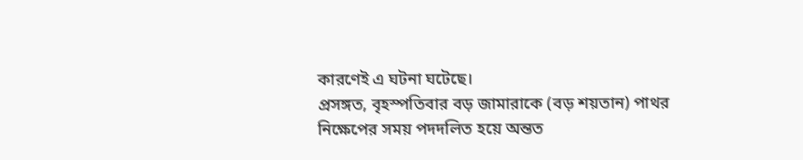কারণেই এ ঘটনা ঘটেছে।
প্রসঙ্গত, বৃহস্পতিবার বড় জামারাকে (বড় শয়তান) পাথর নিক্ষেপের সময় পদদলিত হয়ে অন্তত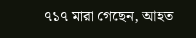৭১৭ মারা গেছেন, আহত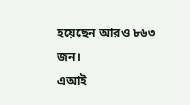হয়েছেন আরও ৮৬৩ জন।
এআই